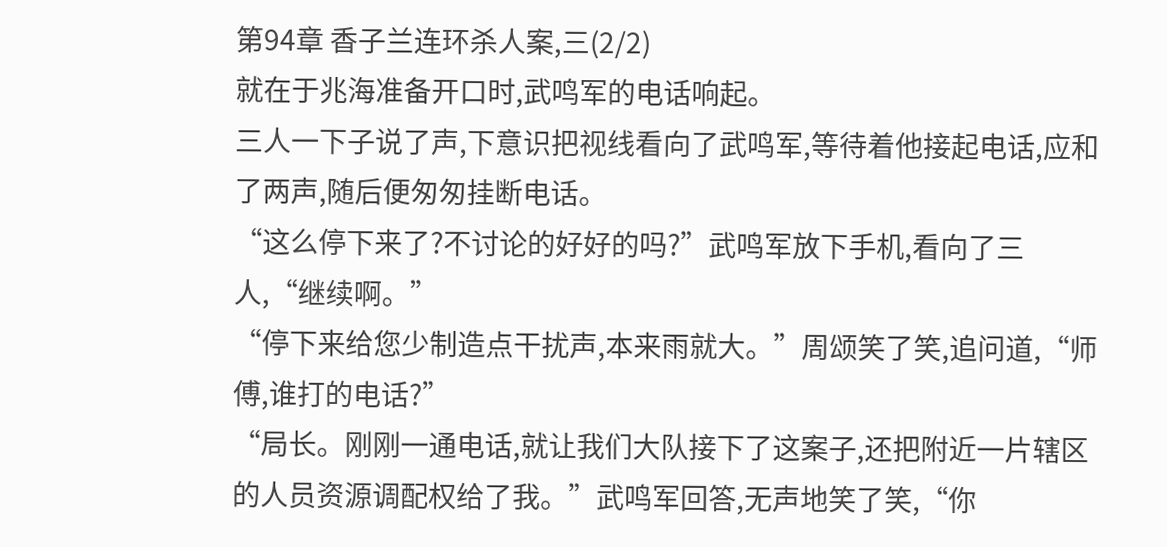第94章 香子兰连环杀人案,三(2/2)
就在于兆海准备开口时,武鸣军的电话响起。
三人一下子说了声,下意识把视线看向了武鸣军,等待着他接起电话,应和了两声,随后便匆匆挂断电话。
“这么停下来了?不讨论的好好的吗?”武鸣军放下手机,看向了三人,“继续啊。”
“停下来给您少制造点干扰声,本来雨就大。”周颂笑了笑,追问道,“师傅,谁打的电话?”
“局长。刚刚一通电话,就让我们大队接下了这案子,还把附近一片辖区的人员资源调配权给了我。”武鸣军回答,无声地笑了笑,“你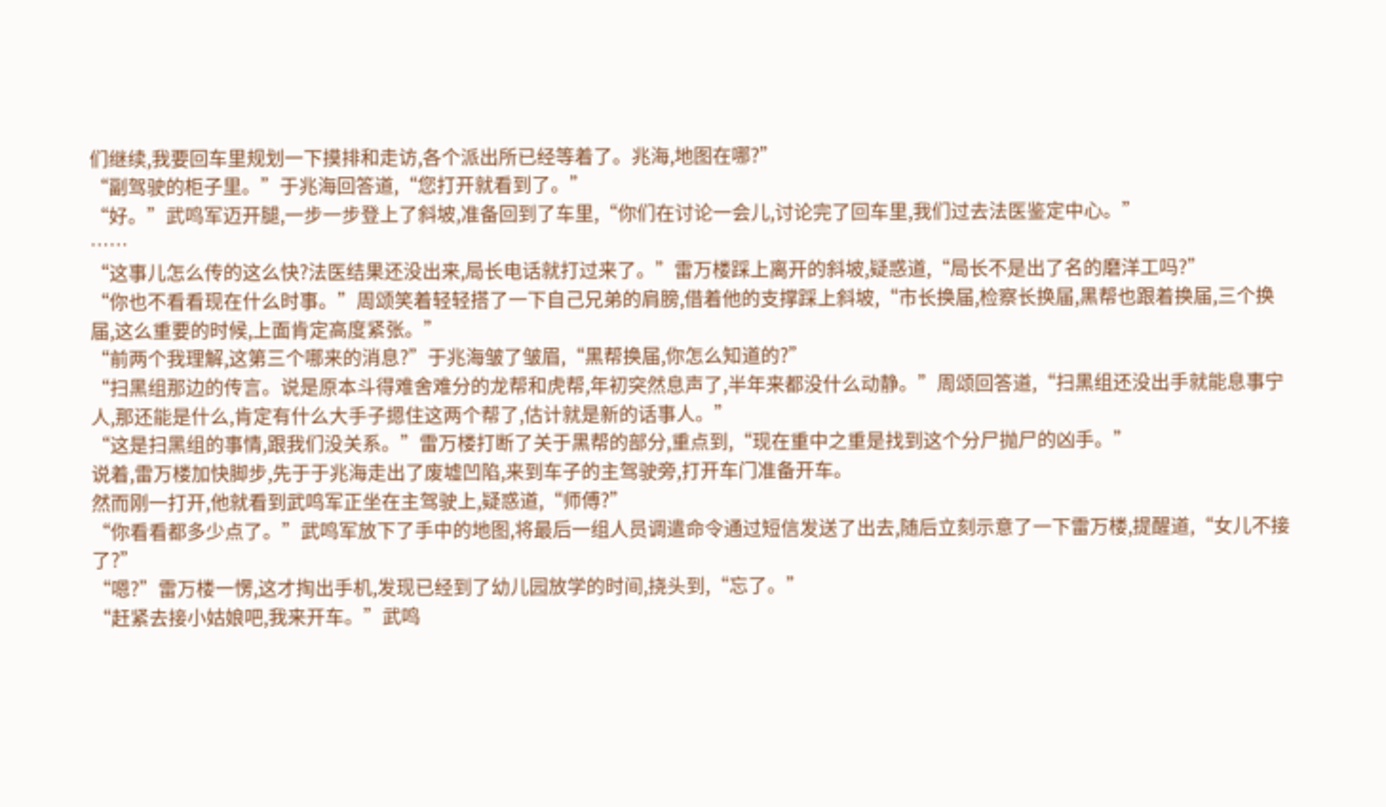们继续,我要回车里规划一下摸排和走访,各个派出所已经等着了。兆海,地图在哪?”
“副驾驶的柜子里。”于兆海回答道,“您打开就看到了。”
“好。”武鸣军迈开腿,一步一步登上了斜坡,准备回到了车里,“你们在讨论一会儿,讨论完了回车里,我们过去法医鉴定中心。”
……
“这事儿怎么传的这么快?法医结果还没出来,局长电话就打过来了。”雷万楼踩上离开的斜坡,疑惑道,“局长不是出了名的磨洋工吗?”
“你也不看看现在什么时事。”周颂笑着轻轻搭了一下自己兄弟的肩膀,借着他的支撑踩上斜坡,“市长换届,检察长换届,黑帮也跟着换届,三个换届,这么重要的时候,上面肯定高度紧张。”
“前两个我理解,这第三个哪来的消息?”于兆海皱了皱眉,“黑帮换届,你怎么知道的?”
“扫黑组那边的传言。说是原本斗得难舍难分的龙帮和虎帮,年初突然息声了,半年来都没什么动静。”周颂回答道,“扫黑组还没出手就能息事宁人,那还能是什么,肯定有什么大手子摁住这两个帮了,估计就是新的话事人。”
“这是扫黑组的事情,跟我们没关系。”雷万楼打断了关于黑帮的部分,重点到,“现在重中之重是找到这个分尸抛尸的凶手。”
说着,雷万楼加快脚步,先于于兆海走出了废墟凹陷,来到车子的主驾驶旁,打开车门准备开车。
然而刚一打开,他就看到武鸣军正坐在主驾驶上,疑惑道,“师傅?”
“你看看都多少点了。”武鸣军放下了手中的地图,将最后一组人员调遣命令通过短信发送了出去,随后立刻示意了一下雷万楼,提醒道,“女儿不接了?”
“嗯?”雷万楼一愣,这才掏出手机,发现已经到了幼儿园放学的时间,挠头到,“忘了。”
“赶紧去接小姑娘吧,我来开车。”武鸣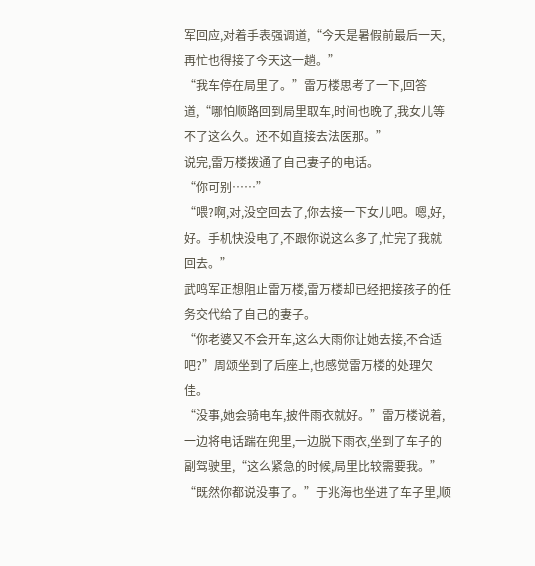军回应,对着手表强调道,“今天是暑假前最后一天,再忙也得接了今天这一趟。”
“我车停在局里了。”雷万楼思考了一下,回答道,“哪怕顺路回到局里取车,时间也晚了,我女儿等不了这么久。还不如直接去法医那。”
说完,雷万楼拨通了自己妻子的电话。
“你可别……”
“喂?啊,对,没空回去了,你去接一下女儿吧。嗯,好,好。手机快没电了,不跟你说这么多了,忙完了我就回去。”
武鸣军正想阻止雷万楼,雷万楼却已经把接孩子的任务交代给了自己的妻子。
“你老婆又不会开车,这么大雨你让她去接,不合适吧?”周颂坐到了后座上,也感觉雷万楼的处理欠佳。
“没事,她会骑电车,披件雨衣就好。”雷万楼说着,一边将电话踹在兜里,一边脱下雨衣,坐到了车子的副驾驶里,“这么紧急的时候,局里比较需要我。”
“既然你都说没事了。”于兆海也坐进了车子里,顺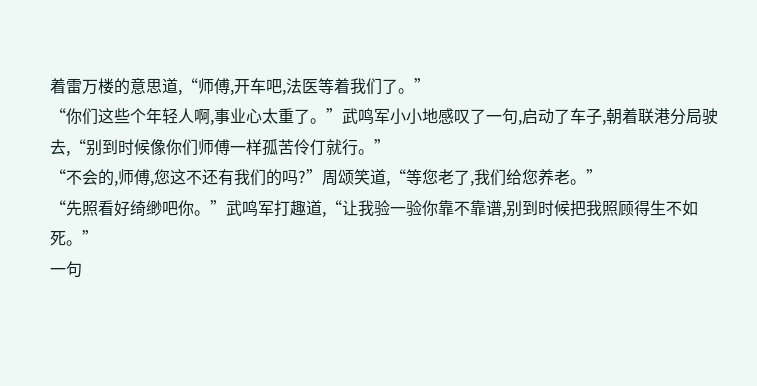着雷万楼的意思道,“师傅,开车吧,法医等着我们了。”
“你们这些个年轻人啊,事业心太重了。”武鸣军小小地感叹了一句,启动了车子,朝着联港分局驶去,“别到时候像你们师傅一样孤苦伶仃就行。”
“不会的,师傅,您这不还有我们的吗?”周颂笑道,“等您老了,我们给您养老。”
“先照看好绮缈吧你。”武鸣军打趣道,“让我验一验你靠不靠谱,别到时候把我照顾得生不如死。”
一句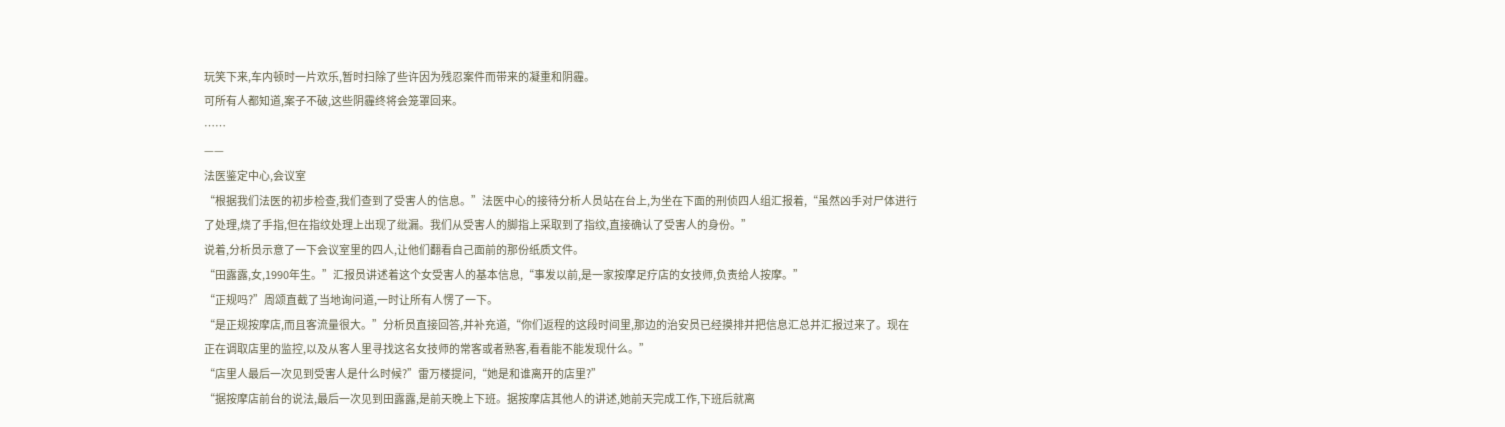玩笑下来,车内顿时一片欢乐,暂时扫除了些许因为残忍案件而带来的凝重和阴霾。
可所有人都知道,案子不破,这些阴霾终将会笼罩回来。
……
——
法医鉴定中心,会议室
“根据我们法医的初步检查,我们查到了受害人的信息。”法医中心的接待分析人员站在台上,为坐在下面的刑侦四人组汇报着,“虽然凶手对尸体进行了处理,烧了手指,但在指纹处理上出现了纰漏。我们从受害人的脚指上采取到了指纹,直接确认了受害人的身份。”
说着,分析员示意了一下会议室里的四人,让他们翻看自己面前的那份纸质文件。
“田露露,女,1990年生。”汇报员讲述着这个女受害人的基本信息,“事发以前,是一家按摩足疗店的女技师,负责给人按摩。”
“正规吗?”周颂直截了当地询问道,一时让所有人愣了一下。
“是正规按摩店,而且客流量很大。”分析员直接回答,并补充道,“你们返程的这段时间里,那边的治安员已经摸排并把信息汇总并汇报过来了。现在正在调取店里的监控,以及从客人里寻找这名女技师的常客或者熟客,看看能不能发现什么。”
“店里人最后一次见到受害人是什么时候?”雷万楼提问,“她是和谁离开的店里?”
“据按摩店前台的说法,最后一次见到田露露,是前天晚上下班。据按摩店其他人的讲述,她前天完成工作,下班后就离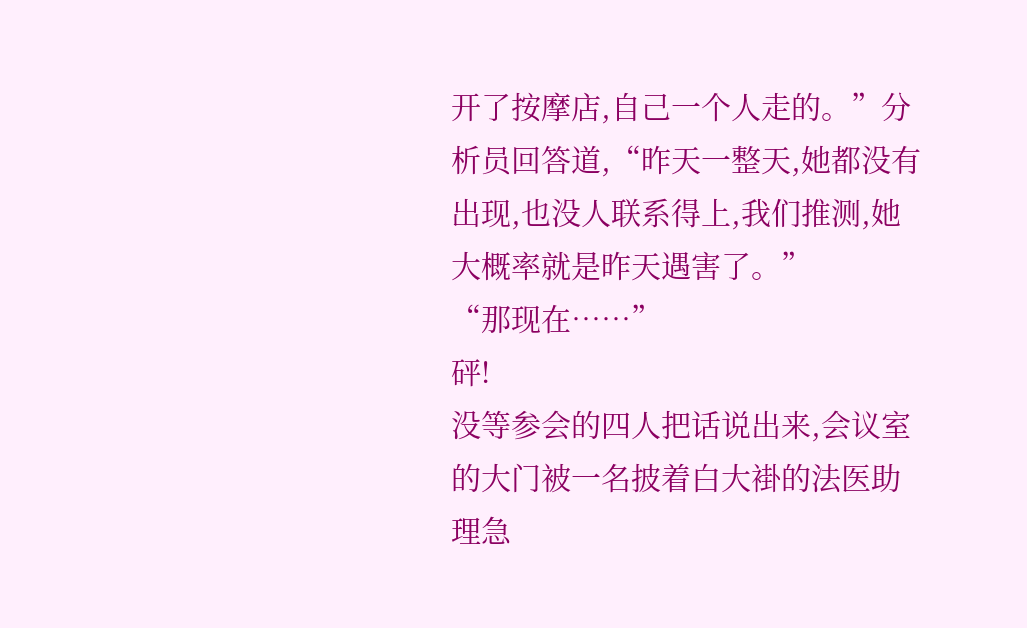开了按摩店,自己一个人走的。”分析员回答道,“昨天一整天,她都没有出现,也没人联系得上,我们推测,她大概率就是昨天遇害了。”
“那现在……”
砰!
没等参会的四人把话说出来,会议室的大门被一名披着白大褂的法医助理急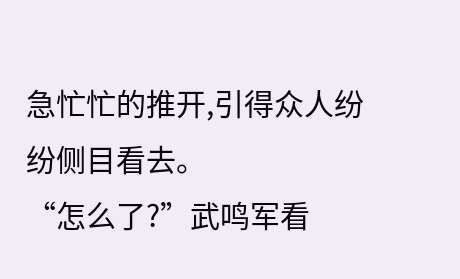急忙忙的推开,引得众人纷纷侧目看去。
“怎么了?”武鸣军看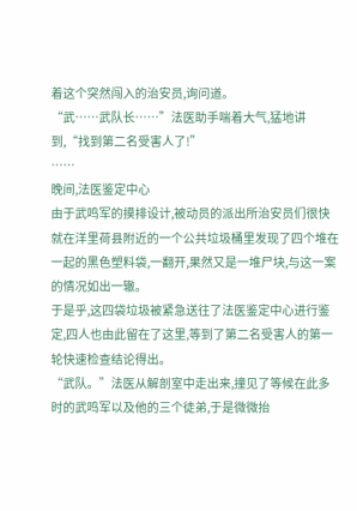着这个突然闯入的治安员,询问道。
“武……武队长……”法医助手喘着大气,猛地讲到,“找到第二名受害人了!”
……
晚间,法医鉴定中心
由于武鸣军的摸排设计,被动员的派出所治安员们很快就在洋里荷县附近的一个公共垃圾桶里发现了四个堆在一起的黑色塑料袋,一翻开,果然又是一堆尸块,与这一案的情况如出一辙。
于是乎,这四袋垃圾被紧急送往了法医鉴定中心进行鉴定,四人也由此留在了这里,等到了第二名受害人的第一轮快速检查结论得出。
“武队。”法医从解剖室中走出来,撞见了等候在此多时的武鸣军以及他的三个徒弟,于是微微抬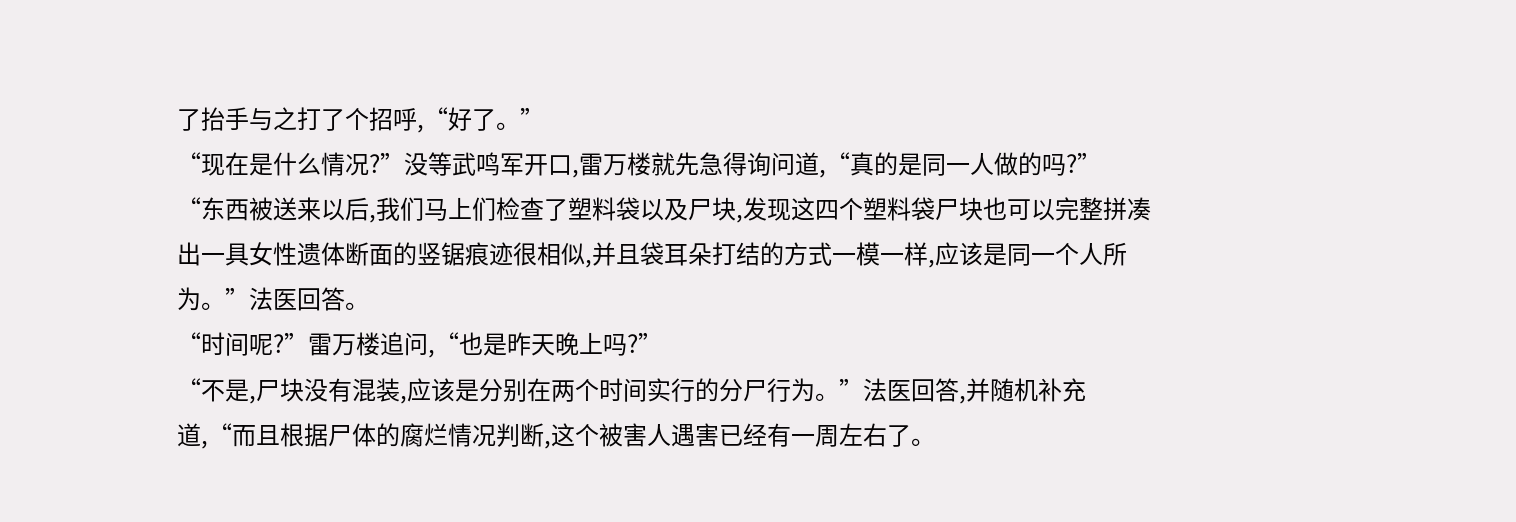了抬手与之打了个招呼,“好了。”
“现在是什么情况?”没等武鸣军开口,雷万楼就先急得询问道,“真的是同一人做的吗?”
“东西被送来以后,我们马上们检查了塑料袋以及尸块,发现这四个塑料袋尸块也可以完整拼凑出一具女性遗体断面的竖锯痕迹很相似,并且袋耳朵打结的方式一模一样,应该是同一个人所为。”法医回答。
“时间呢?”雷万楼追问,“也是昨天晚上吗?”
“不是,尸块没有混装,应该是分别在两个时间实行的分尸行为。”法医回答,并随机补充道,“而且根据尸体的腐烂情况判断,这个被害人遇害已经有一周左右了。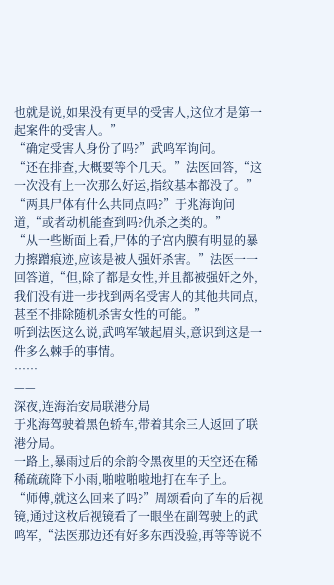也就是说,如果没有更早的受害人,这位才是第一起案件的受害人。”
“确定受害人身份了吗?”武鸣军询问。
“还在排查,大概要等个几天。”法医回答,“这一次没有上一次那么好运,指纹基本都没了。”
“两具尸体有什么共同点吗?”于兆海询问道,“或者动机能查到吗?仇杀之类的。”
“从一些断面上看,尸体的子宫内膜有明显的暴力擦蹭痕迹,应该是被人强奸杀害。”法医一一回答道,“但,除了都是女性,并且都被强奸之外,我们没有进一步找到两名受害人的其他共同点,甚至不排除随机杀害女性的可能。”
听到法医这么说,武鸣军皱起眉头,意识到这是一件多么棘手的事情。
……
——
深夜,连海治安局联港分局
于兆海驾驶着黑色轿车,带着其余三人返回了联港分局。
一路上,暴雨过后的余韵令黑夜里的天空还在稀稀疏疏降下小雨,啪啦啪啦地打在车子上。
“师傅,就这么回来了吗?”周颂看向了车的后视镜,通过这枚后视镜看了一眼坐在副驾驶上的武鸣军,“法医那边还有好多东西没验,再等等说不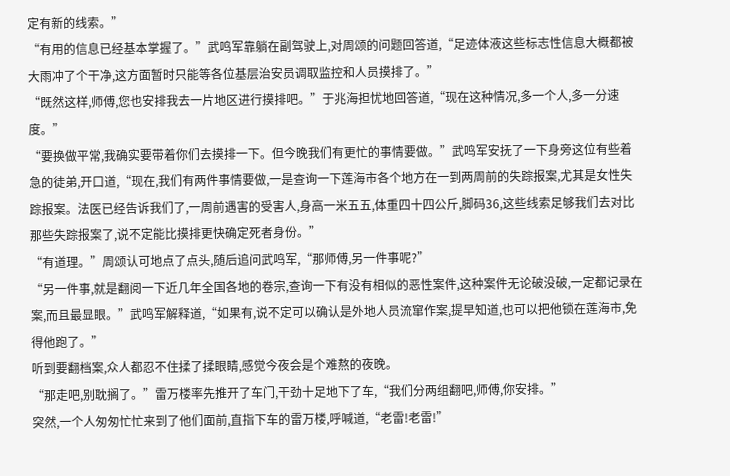定有新的线索。”
“有用的信息已经基本掌握了。”武鸣军靠躺在副驾驶上,对周颂的问题回答道,“足迹体液这些标志性信息大概都被大雨冲了个干净,这方面暂时只能等各位基层治安员调取监控和人员摸排了。”
“既然这样,师傅,您也安排我去一片地区进行摸排吧。”于兆海担忧地回答道,“现在这种情况,多一个人,多一分速度。”
“要换做平常,我确实要带着你们去摸排一下。但今晚我们有更忙的事情要做。”武鸣军安抚了一下身旁这位有些着急的徒弟,开口道,“现在,我们有两件事情要做,一是查询一下莲海市各个地方在一到两周前的失踪报案,尤其是女性失踪报案。法医已经告诉我们了,一周前遇害的受害人,身高一米五五,体重四十四公斤,脚码36,这些线索足够我们去对比那些失踪报案了,说不定能比摸排更快确定死者身份。”
“有道理。”周颂认可地点了点头,随后追问武鸣军,“那师傅,另一件事呢?”
“另一件事,就是翻阅一下近几年全国各地的卷宗,查询一下有没有相似的恶性案件,这种案件无论破没破,一定都记录在案,而且最显眼。”武鸣军解释道,“如果有,说不定可以确认是外地人员流窜作案,提早知道,也可以把他锁在莲海市,免得他跑了。”
听到要翻档案,众人都忍不住揉了揉眼睛,感觉今夜会是个难熬的夜晚。
“那走吧,别耽搁了。”雷万楼率先推开了车门,干劲十足地下了车,“我们分两组翻吧,师傅,你安排。”
突然,一个人匆匆忙忙来到了他们面前,直指下车的雷万楼,呼喊道,“老雷!老雷!”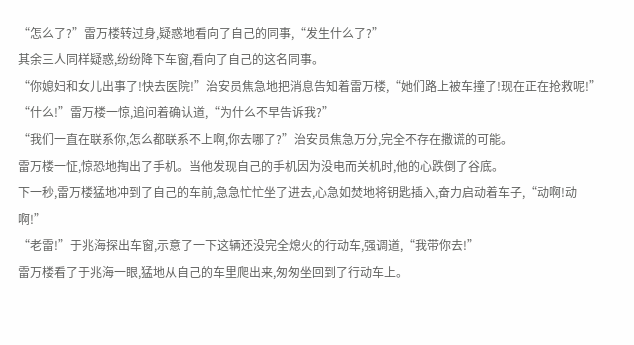“怎么了?”雷万楼转过身,疑惑地看向了自己的同事,“发生什么了?”
其余三人同样疑惑,纷纷降下车窗,看向了自己的这名同事。
“你媳妇和女儿出事了!快去医院!”治安员焦急地把消息告知着雷万楼,“她们路上被车撞了!现在正在抢救呢!”
“什么!”雷万楼一惊,追问着确认道,“为什么不早告诉我?”
“我们一直在联系你,怎么都联系不上啊,你去哪了?”治安员焦急万分,完全不存在撒谎的可能。
雷万楼一怔,惊恐地掏出了手机。当他发现自己的手机因为没电而关机时,他的心跌倒了谷底。
下一秒,雷万楼猛地冲到了自己的车前,急急忙忙坐了进去,心急如焚地将钥匙插入,奋力启动着车子,“动啊!动啊!”
“老雷!”于兆海探出车窗,示意了一下这辆还没完全熄火的行动车,强调道,“我带你去!”
雷万楼看了于兆海一眼,猛地从自己的车里爬出来,匆匆坐回到了行动车上。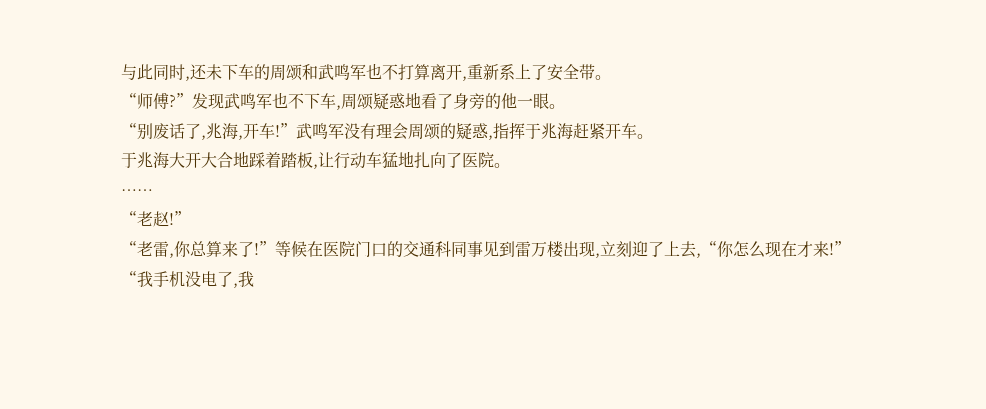与此同时,还未下车的周颂和武鸣军也不打算离开,重新系上了安全带。
“师傅?”发现武鸣军也不下车,周颂疑惑地看了身旁的他一眼。
“别废话了,兆海,开车!”武鸣军没有理会周颂的疑惑,指挥于兆海赶紧开车。
于兆海大开大合地踩着踏板,让行动车猛地扎向了医院。
……
“老赵!”
“老雷,你总算来了!”等候在医院门口的交通科同事见到雷万楼出现,立刻迎了上去,“你怎么现在才来!”
“我手机没电了,我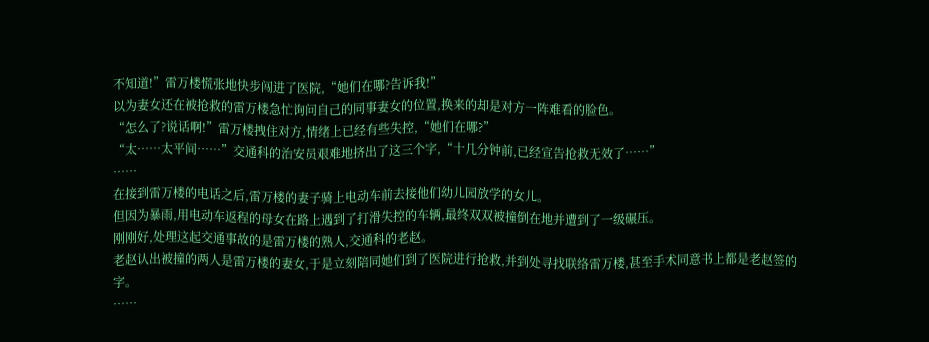不知道!”雷万楼慌张地快步闯进了医院,“她们在哪?告诉我!”
以为妻女还在被抢救的雷万楼急忙询问自己的同事妻女的位置,换来的却是对方一阵难看的脸色。
“怎么了?说话啊!”雷万楼拽住对方,情绪上已经有些失控,“她们在哪?”
“太……太平间……”交通科的治安员艰难地挤出了这三个字,“十几分钟前,已经宣告抢救无效了……”
……
在接到雷万楼的电话之后,雷万楼的妻子骑上电动车前去接他们幼儿园放学的女儿。
但因为暴雨,用电动车返程的母女在路上遇到了打滑失控的车辆,最终双双被撞倒在地并遭到了一级碾压。
刚刚好,处理这起交通事故的是雷万楼的熟人,交通科的老赵。
老赵认出被撞的两人是雷万楼的妻女,于是立刻陪同她们到了医院进行抢救,并到处寻找联络雷万楼,甚至手术同意书上都是老赵签的字。
……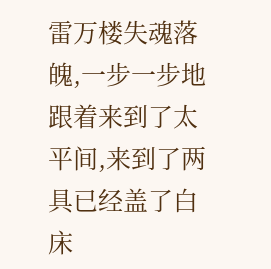雷万楼失魂落魄,一步一步地跟着来到了太平间,来到了两具已经盖了白床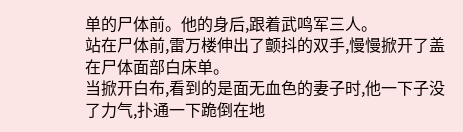单的尸体前。他的身后,跟着武鸣军三人。
站在尸体前,雷万楼伸出了颤抖的双手,慢慢掀开了盖在尸体面部白床单。
当掀开白布,看到的是面无血色的妻子时,他一下子没了力气,扑通一下跪倒在地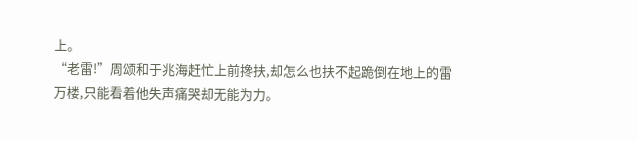上。
“老雷!”周颂和于兆海赶忙上前搀扶,却怎么也扶不起跪倒在地上的雷万楼,只能看着他失声痛哭却无能为力。